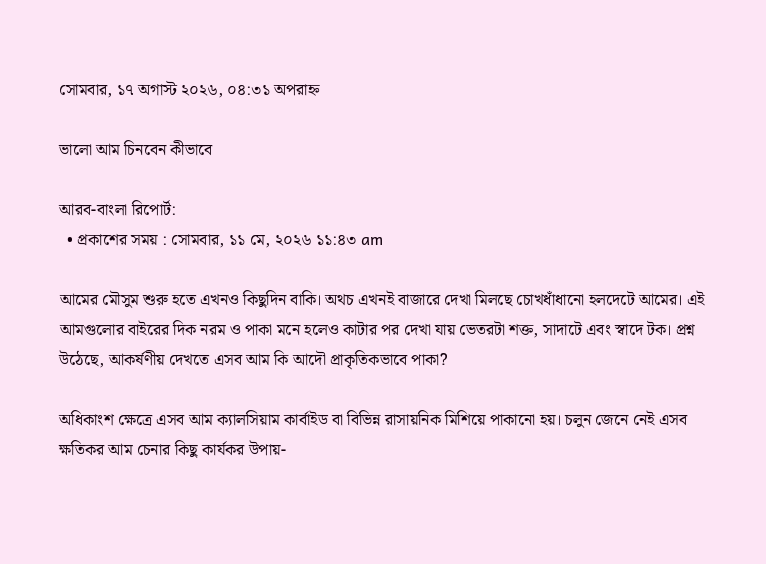সোমবার, ১৭ অগাস্ট ২০২৬, ০৪:৩১ অপরাহ্ন

ভালো আম চিনবেন কীভাবে

আরব-বাংলা রিপোর্ট:
  • প্রকাশের সময় : সোমবার, ১১ মে, ২০২৬ ১১:৪৩ am

আমের মৌসুম শুরু হতে এখনও কিছুদিন বাকি। অথচ এখনই বাজারে দেখা মিলছে চোখধাঁধানো হলদেটে আমের। এই আমগুলোর বাইরের দিক নরম ও পাকা মনে হলেও কাটার পর দেখা যায় ভেতরটা শক্ত, সাদাটে এবং স্বাদে টক। প্রশ্ন উঠেছে, আকর্ষণীয় দেখতে এসব আম কি আদৌ প্রাকৃতিকভাবে পাকা?

অধিকাংশ ক্ষেত্রে এসব আম ক্যালসিয়াম কার্বাইড বা বিভিন্ন রাসায়নিক মিশিয়ে পাকানো হয়। চলুন জেনে নেই এসব ক্ষতিকর আম চেনার কিছু কার্যকর উপায়-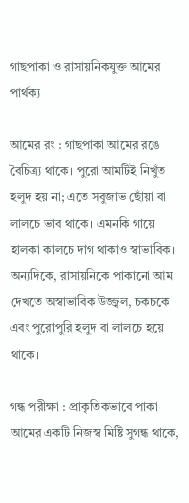গাছপাকা ও রাসায়নিকযুক্ত আমের পার্থক্য

আমের রং : গাছপাকা আমের রঙে বৈচিত্র্য থাকে। পুরো আমটিই নিখুঁত হলুদ হয় না; এতে সবুজাভ ছোঁয়া বা লালচে ভাব থাকে। এমনকি গায়ে হালকা কালচে দাগ থাকাও স্বাভাবিক। অন্যদিকে, রাসায়নিকে পাকানো আম দেখতে অস্বাভাবিক উজ্জ্বল, চকচকে এবং পুরোপুরি হলুদ বা লালচে হয়ে থাকে।

গন্ধ পরীক্ষা : প্রাকৃতিকভাবে পাকা আমের একটি নিজস্ব মিষ্টি সুগন্ধ থাকে,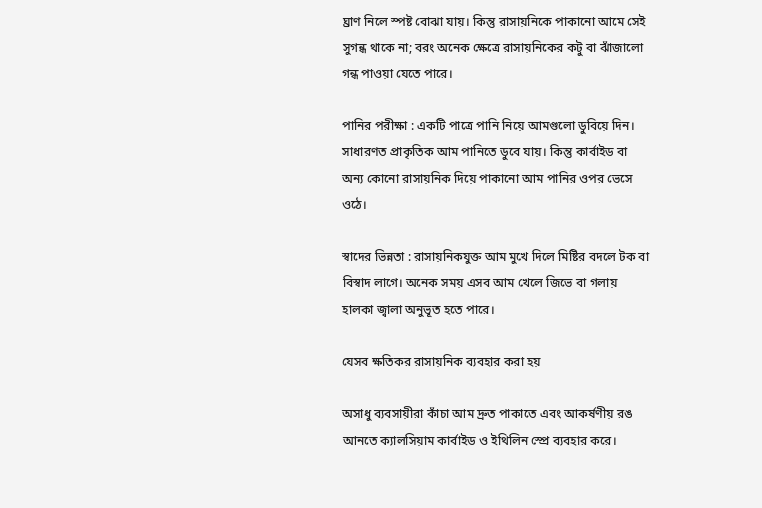ঘ্রাণ নিলে স্পষ্ট বোঝা যায়। কিন্তু রাসায়নিকে পাকানো আমে সেই সুগন্ধ থাকে না; বরং অনেক ক্ষেত্রে রাসায়নিকের কটু বা ঝাঁজালো গন্ধ পাওয়া যেতে পারে।

পানির পরীক্ষা : একটি পাত্রে পানি নিয়ে আমগুলো ডুবিয়ে দিন। সাধারণত প্রাকৃতিক আম পানিতে ডুবে যায়। কিন্তু কার্বাইড বা অন্য কোনো রাসায়নিক দিয়ে পাকানো আম পানির ওপর ভেসে ওঠে।

স্বাদের ভিন্নতা : রাসায়নিকযুক্ত আম মুখে দিলে মিষ্টির বদলে টক বা বিস্বাদ লাগে। অনেক সময় এসব আম খেলে জিভে বা গলায় হালকা জ্বালা অনুভূত হতে পারে।

যেসব ক্ষতিকর রাসায়নিক ব্যবহার করা হয়

অসাধু ব্যবসায়ীরা কাঁচা আম দ্রুত পাকাতে এবং আকর্ষণীয় রঙ আনতে ক্যালসিয়াম কার্বাইড ও ইথিলিন স্প্রে ব্যবহার করে।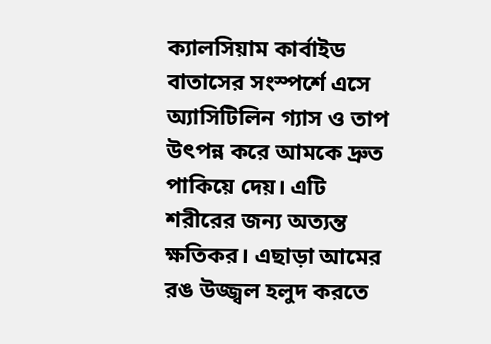ক্যালসিয়াম কার্বাইড বাতাসের সংস্পর্শে এসে অ্যাসিটিলিন গ্যাস ও তাপ উৎপন্ন করে আমকে দ্রুত পাকিয়ে দেয়। এটি শরীরের জন্য অত্যন্ত ক্ষতিকর। এছাড়া আমের রঙ উজ্জ্বল হলুদ করতে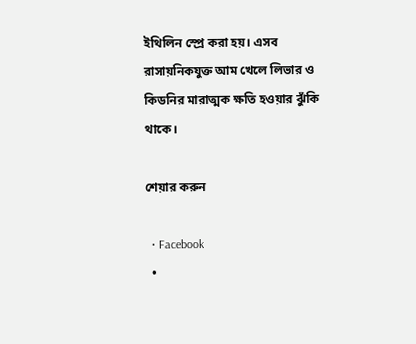ইথিলিন স্প্রে করা হয়। এসব রাসায়নিকযুক্ত আম খেলে লিভার ও কিডনির মারাত্মক ক্ষতি হওয়ার ঝুঁকি থাকে।

শেয়ার করুন

  • Facebook
  •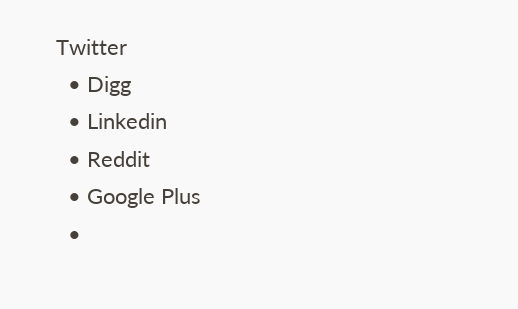Twitter
  • Digg
  • Linkedin
  • Reddit
  • Google Plus
  •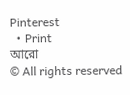Pinterest
  • Print
আরো
© All rights reserved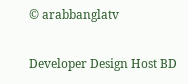© arabbanglatv

Developer Design Host BD